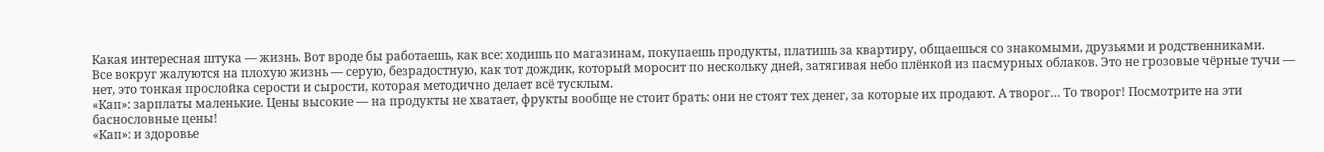Какая интересная штука — жизнь. Вот вроде бы работаешь, как все: ходишь по магазинам, покупаешь продукты, платишь за квартиру, общаешься со знакомыми, друзьями и родственниками.
Все вокруг жалуются на плохую жизнь — серую, безрадостную, как тот дождик, который моросит по нескольку дней, затягивая небо плёнкой из пасмурных облаков. Это не грозовые чёрные тучи — нет, это тонкая прослойка серости и сырости, которая методично делает всё тусклым.
«Кап»: зарплаты маленькие. Цены высокие — на продукты не хватает, фрукты вообще не стоит брать: они не стоят тех денег, за которые их продают. А творог… То творог! Посмотрите на эти баснословные цены!
«Кап»: и здоровье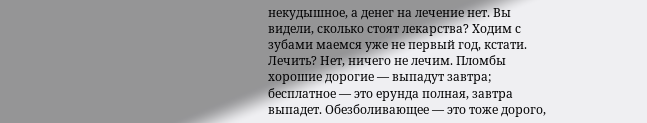некудышное, а денег на лечение нет. Вы видели, сколько стоят лекарства? Ходим с зубами маемся уже не первый год, кстати. Лечить? Нет, ничего не лечим. Пломбы хорошие дорогие — выпадут завтра; бесплатное — это ерунда полная, завтра выпадет. Обезболивающее — это тоже дорого,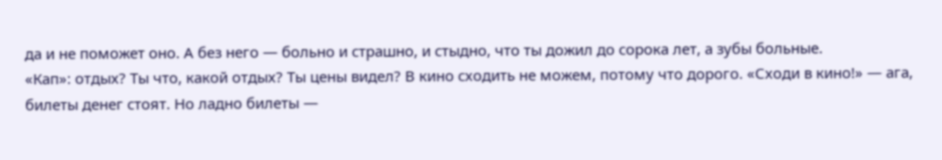да и не поможет оно. А без него — больно и страшно, и стыдно, что ты дожил до сорока лет, а зубы больные.
«Кап»: отдых? Ты что, какой отдых? Ты цены видел? В кино сходить не можем, потому что дорого. «Сходи в кино!» — ага, билеты денег стоят. Но ладно билеты —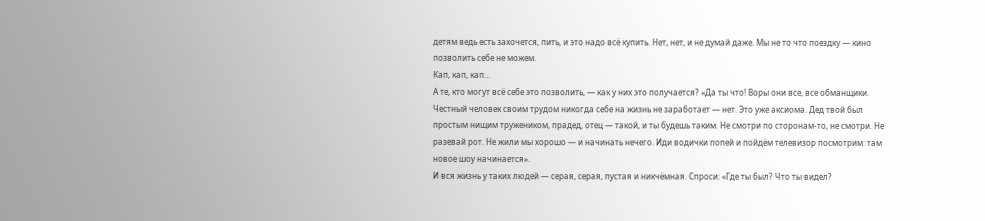детям ведь есть захочется, пить, и это надо всё купить. Нет, нет, и не думай даже. Мы не то что поездку — кино позволить себе не можем.
Кап, кап, кап…
А те, кто могут всё себе это позволить, — как у них это получается? «Да ты что! Воры они все, все обманщики. Честный человек своим трудом никогда себе на жизнь не заработает — нет. Это уже аксиома. Дед твой был простым нищим тружеником, прадед, отец — такой, и ты будешь таким. Не смотри по сторонам-то, не смотри. Не разевай рот. Не жили мы хорошо — и начинать нечего. Иди водички попей и пойдём телевизор посмотрим: там новое шоу начинается».
И вся жизнь у таких людей — серая, серая, пустая и никчёмная. Спроси: «Где ты был? Что ты видел?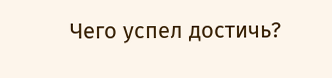Чего успел достичь?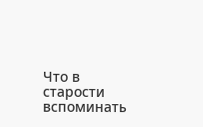Что в старости вспоминать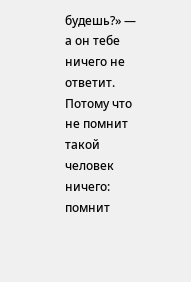будешь?» — а он тебе ничего не ответит. Потому что не помнит такой человек ничего: помнит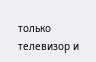только телевизор и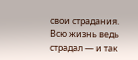свои страдания. Всю жизнь ведь страдал — и так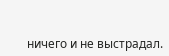ничего и не выстрадал.